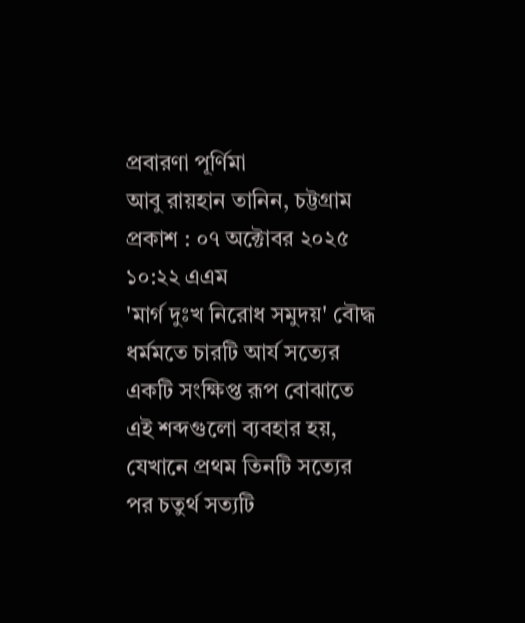প্রবারণা পূর্ণিমা
আবু রায়হান তানিন, চট্টগ্রাম
প্রকাশ : ০৭ অক্টোবর ২০২৫ ১০:২২ এএম
'মার্গ দুঃখ নিরোধ সমুদয়' বৌদ্ধ ধর্মমতে চারটি আর্য সত্যের একটি সংক্ষিপ্ত রূপ বোঝাতে এই শব্দগুলো ব্যবহার হয়, যেখানে প্রথম তিনটি সত্যের পর চতুর্থ সত্যটি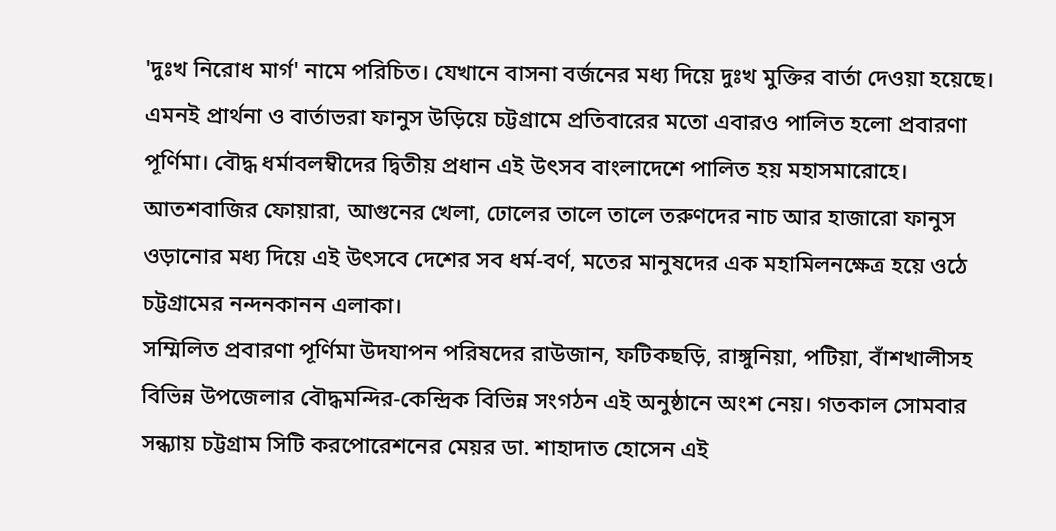'দুঃখ নিরোধ মার্গ' নামে পরিচিত। যেখানে বাসনা বর্জনের মধ্য দিয়ে দুঃখ মুক্তির বার্তা দেওয়া হয়েছে।
এমনই প্রার্থনা ও বার্তাভরা ফানুস উড়িয়ে চট্টগ্রামে প্রতিবারের মতো এবারও পালিত হলো প্রবারণা পূর্ণিমা। বৌদ্ধ ধর্মাবলম্বীদের দ্বিতীয় প্রধান এই উৎসব বাংলাদেশে পালিত হয় মহাসমারোহে। আতশবাজির ফোয়ারা, আগুনের খেলা, ঢোলের তালে তালে তরুণদের নাচ আর হাজারো ফানুস ওড়ানোর মধ্য দিয়ে এই উৎসবে দেশের সব ধর্ম-বর্ণ, মতের মানুষদের এক মহামিলনক্ষেত্র হয়ে ওঠে চট্টগ্রামের নন্দনকানন এলাকা।
সম্মিলিত প্রবারণা পূর্ণিমা উদযাপন পরিষদের রাউজান, ফটিকছড়ি, রাঙ্গুনিয়া, পটিয়া, বাঁশখালীসহ বিভিন্ন উপজেলার বৌদ্ধমন্দির-কেন্দ্রিক বিভিন্ন সংগঠন এই অনুষ্ঠানে অংশ নেয়। গতকাল সোমবার সন্ধ্যায় চট্টগ্রাম সিটি করপোরেশনের মেয়র ডা. শাহাদাত হোসেন এই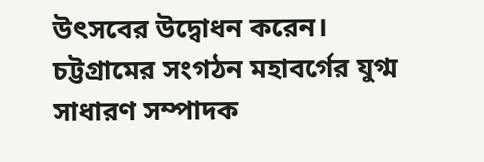উৎসবের উদ্বোধন করেন।
চট্টগ্রামের সংগঠন মহাবর্গের যুগ্ম সাধারণ সম্পাদক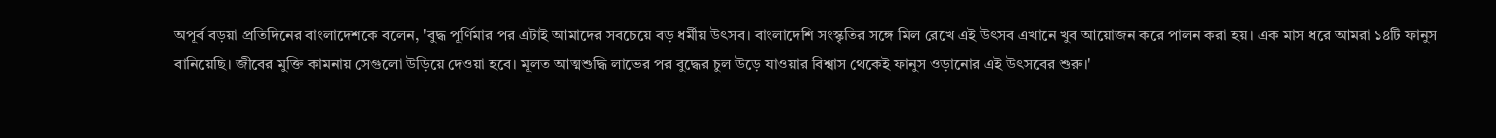অপূর্ব বড়য়া প্রতিদিনের বাংলাদেশকে বলেন, 'বুদ্ধ পূর্ণিমার পর এটাই আমাদের সবচেয়ে বড় ধর্মীয় উৎসব। বাংলাদেশি সংস্কৃতির সঙ্গে মিল রেখে এই উৎসব এখানে খুব আয়োজন করে পালন করা হয়। এক মাস ধরে আমরা ১৪টি ফানুস বানিয়েছি। জীবের মুক্তি কামনায় সেগুলো উড়িয়ে দেওয়া হবে। মূলত আত্মশুদ্ধি লাভের পর বুদ্ধের চুল উড়ে যাওয়ার বিশ্বাস থেকেই ফানুস ওড়ানোর এই উৎসবের শুরু।'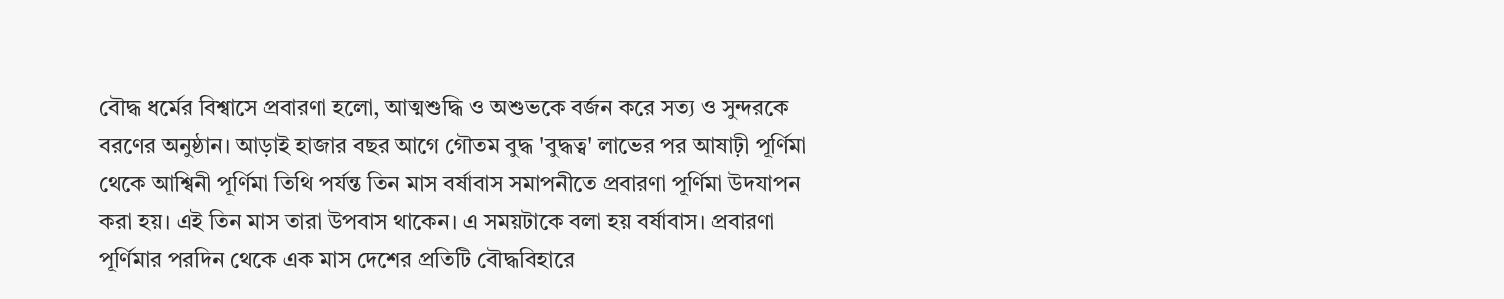বৌদ্ধ ধর্মের বিশ্বাসে প্রবারণা হলো, আত্মশুদ্ধি ও অশুভকে বর্জন করে সত্য ও সুন্দরকে বরণের অনুষ্ঠান। আড়াই হাজার বছর আগে গৌতম বুদ্ধ 'বুদ্ধত্ব' লাভের পর আষাঢ়ী পূর্ণিমা থেকে আশ্বিনী পূর্ণিমা তিথি পর্যন্ত তিন মাস বর্ষাবাস সমাপনীতে প্রবারণা পূর্ণিমা উদযাপন করা হয়। এই তিন মাস তারা উপবাস থাকেন। এ সময়টাকে বলা হয় বর্ষাবাস। প্রবারণা পূর্ণিমার পরদিন থেকে এক মাস দেশের প্রতিটি বৌদ্ধবিহারে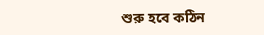শুরু হবে কঠিন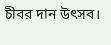চীবর দান উৎসব।